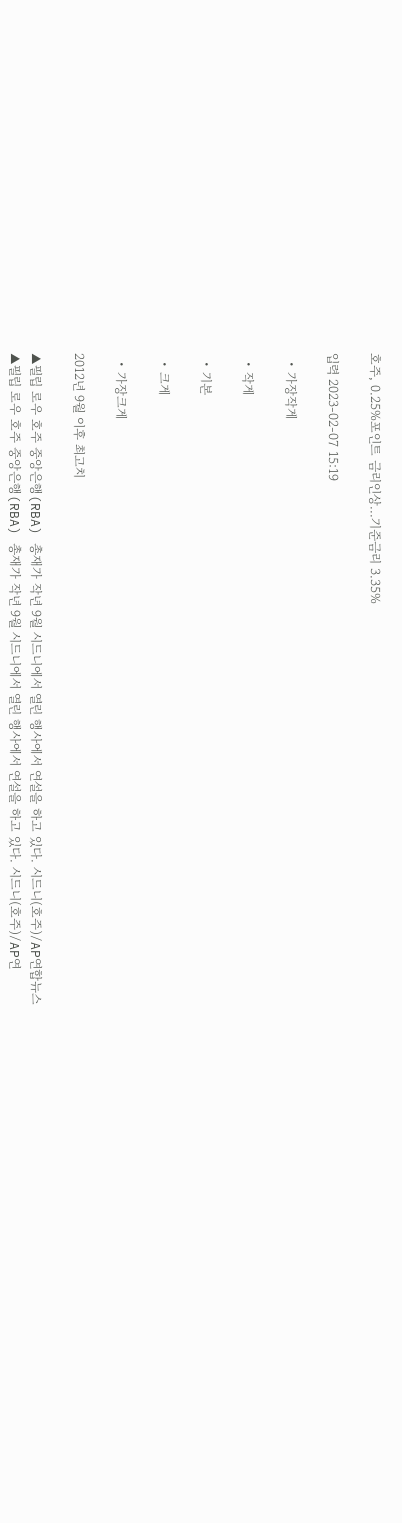호주, 0.25%포인트 금리인상...기준금리 3.35%

입력 2023-02-07 15:19

  • 가장작게

  • 작게

  • 기본

  • 크게

  • 가장크게

2012년 9월 이후 최고치

▲필립 로우 호주 중앙은행(RBA) 총재가 작년 9월 시드니에서 열린 행사에서 연설을 하고 있다. 시드니(호주)/AP연합뉴스
▲필립 로우 호주 중앙은행(RBA) 총재가 작년 9월 시드니에서 열린 행사에서 연설을 하고 있다. 시드니(호주)/AP연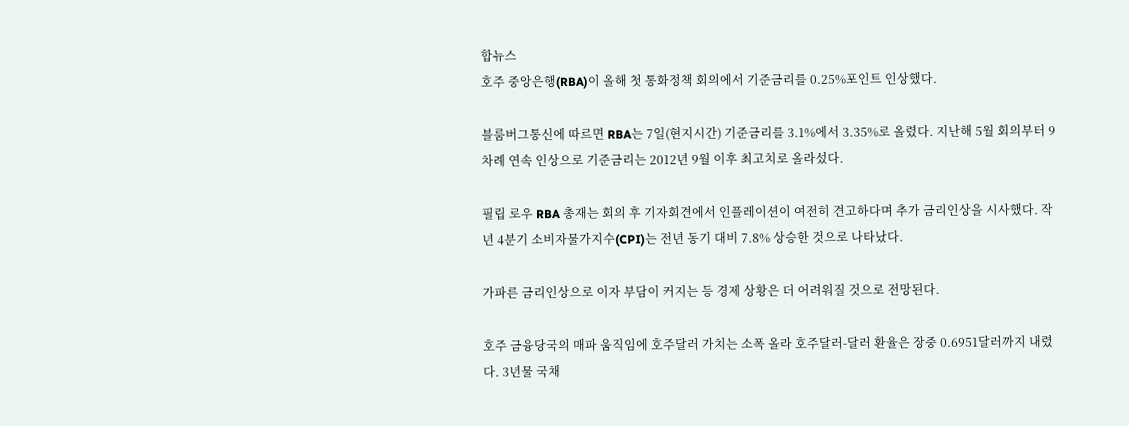합뉴스
호주 중앙은행(RBA)이 올해 첫 통화정책 회의에서 기준금리를 0.25%포인트 인상했다.

블룸버그통신에 따르면 RBA는 7일(현지시간) 기준금리를 3.1%에서 3.35%로 올렸다. 지난해 5월 회의부터 9차례 연속 인상으로 기준금리는 2012년 9월 이후 최고치로 올라섰다.

필립 로우 RBA 총재는 회의 후 기자회견에서 인플레이션이 여전히 견고하다며 추가 금리인상을 시사했다. 작년 4분기 소비자물가지수(CPI)는 전년 동기 대비 7.8% 상승한 것으로 나타났다.

가파른 금리인상으로 이자 부담이 커지는 등 경제 상황은 더 어려워질 것으로 전망된다.

호주 금융당국의 매파 움직임에 호주달러 가치는 소폭 올라 호주달러-달러 환율은 장중 0.6951달러까지 내렸다. 3년물 국채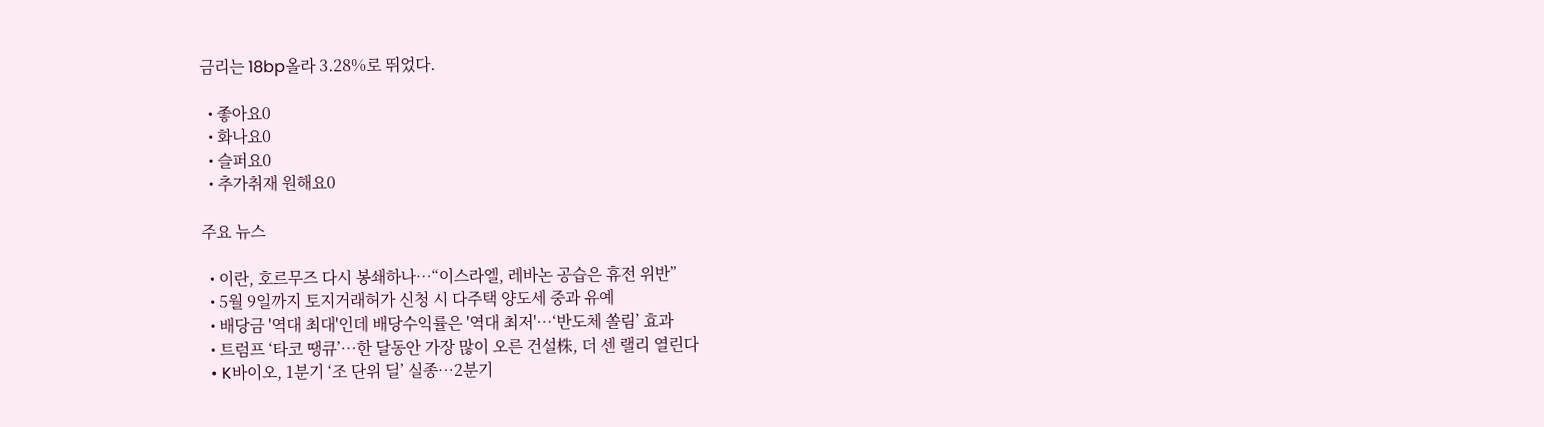금리는 18bp올라 3.28%로 뛰었다.

  • 좋아요0
  • 화나요0
  • 슬퍼요0
  • 추가취재 원해요0

주요 뉴스

  • 이란, 호르무즈 다시 봉쇄하나⋯“이스라엘, 레바논 공습은 휴전 위반”
  • 5월 9일까지 토지거래허가 신청 시 다주택 양도세 중과 유예
  • 배당금 '역대 최대'인데 배당수익률은 '역대 최저'⋯‘반도체 쏠림’ 효과
  • 트럼프 ‘타코 땡큐’…한 달동안 가장 많이 오른 건설株, 더 센 랠리 열린다
  • K바이오, 1분기 ‘조 단위 딜’ 실종…2분기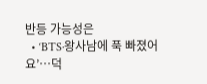반등 가능성은
  • ‘BTS·왕사남에 푹 빠졌어요’…덕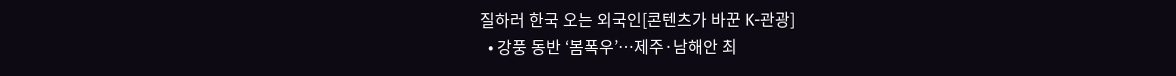질하러 한국 오는 외국인[콘텐츠가 바꾼 K-관광]
  • 강풍 동반 ‘봄폭우’…제주·남해안 최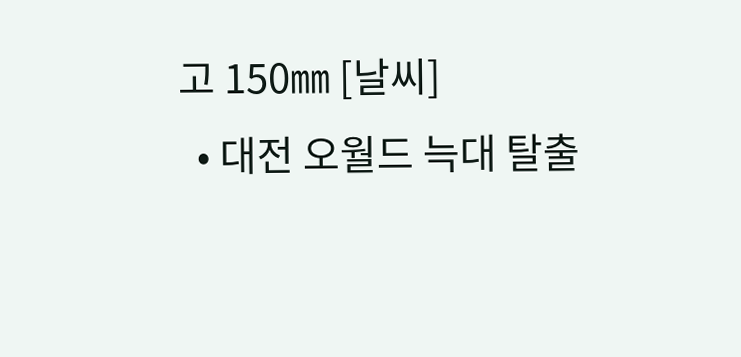고 150㎜ [날씨]
  • 대전 오월드 늑대 탈출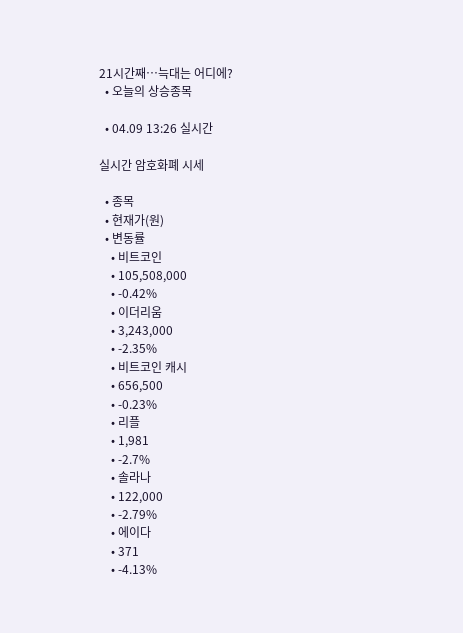21시간째…늑대는 어디에?
  • 오늘의 상승종목

  • 04.09 13:26 실시간

실시간 암호화폐 시세

  • 종목
  • 현재가(원)
  • 변동률
    • 비트코인
    • 105,508,000
    • -0.42%
    • 이더리움
    • 3,243,000
    • -2.35%
    • 비트코인 캐시
    • 656,500
    • -0.23%
    • 리플
    • 1,981
    • -2.7%
    • 솔라나
    • 122,000
    • -2.79%
    • 에이다
    • 371
    • -4.13%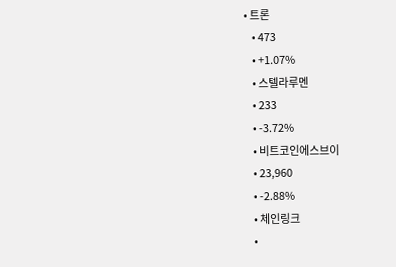• 트론
    • 473
    • +1.07%
    • 스텔라루멘
    • 233
    • -3.72%
    • 비트코인에스브이
    • 23,960
    • -2.88%
    • 체인링크
    •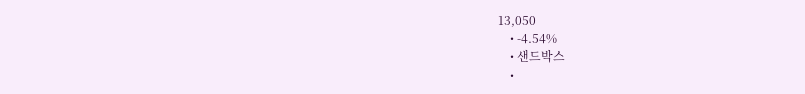13,050
    • -4.54%
    • 샌드박스
    •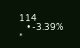114
    • -3.39%
*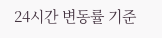24시간 변동률 기준